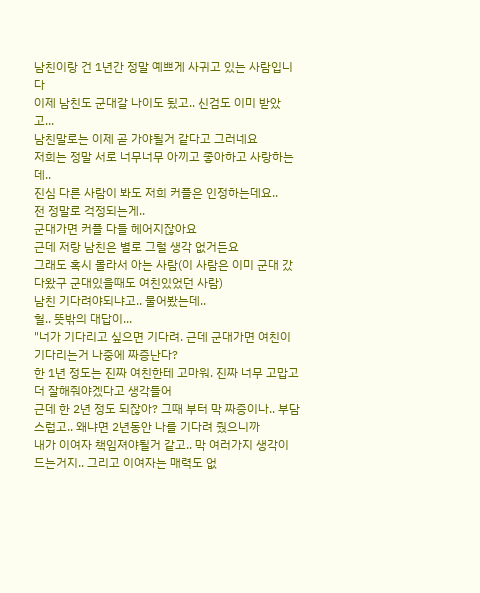남친이랑 건 1년간 정말 예쁘게 사귀고 있는 사람입니다
이제 남친도 군대갈 나이도 됬고.. 신검도 이미 받았고...
남친말로는 이제 곧 가야될거 같다고 그러네요
저희는 정말 서로 너무너무 아끼고 좋아하고 사랑하는데..
진심 다른 사람이 봐도 저희 커플은 인정하는데요..
전 정말로 걱정되는게..
군대가면 커플 다들 헤어지잖아요
근데 저랑 남친은 별로 그럴 생각 없거든요
그래도 혹시 몰라서 아는 사람(이 사람은 이미 군대 갔다왔구 군대있을때도 여친있었던 사람)
남친 기다려야되냐고.. 물어봤는데..
헐.. 뜻밖의 대답이...
"너가 기다리고 싶으면 기다려. 근데 군대가면 여친이 기다리는거 나중에 짜증난다?
한 1년 정도는 진짜 여친한테 고마워. 진짜 너무 고맙고 더 잘해줘야겠다고 생각들어
근데 한 2년 정도 되잖아? 그때 부터 막 짜증이나.. 부담스럽고.. 왜냐면 2년동안 나를 기다려 줬으니까
내가 이여자 책임져야될거 같고.. 막 여러가지 생각이 드는거지.. 그리고 이여자는 매력도 없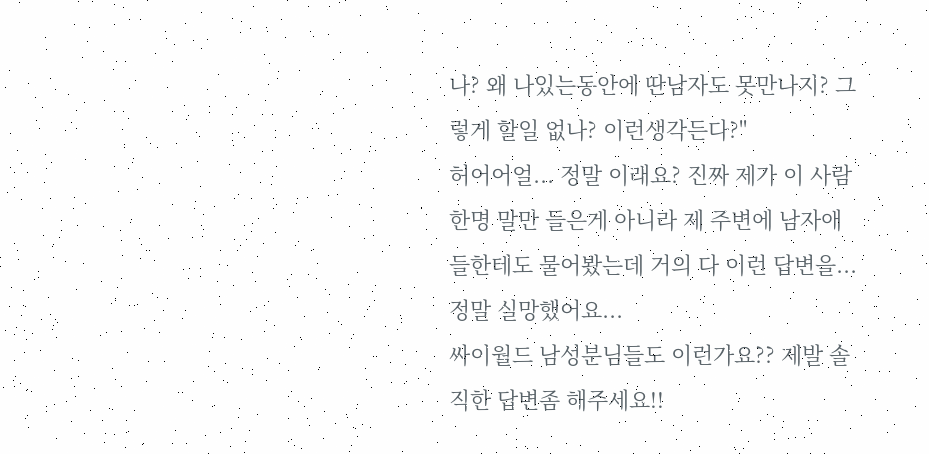나? 왜 나있는동안에 딴남자도 못만나지? 그렇게 할일 없나? 이런생각든다?"
허어어얼... 정말 이래요? 진짜 제가 이 사람 한명 말만 들은게 아니라 제 주변에 남자애들한테도 물어봤는데 거의 다 이런 답변을... 정말 실망했어요...
싸이월드 남성분님들도 이런가요?? 제발 솔직한 답변좀 해주세요!!